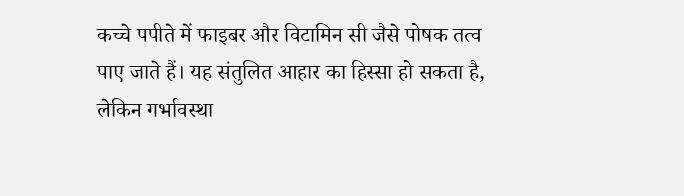कच्चे पपीते में फाइबर और विटामिन सी जैसे पोषक तत्व पाए जाते हैं। यह संतुलित आहार का हिस्सा हो सकता है, लेकिन गर्भावस्था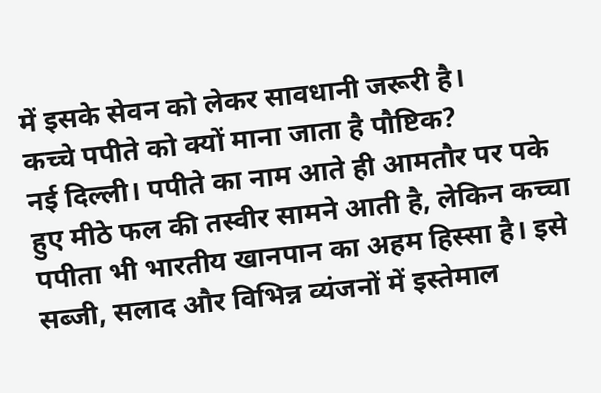में इसके सेवन को लेकर सावधानी जरूरी है।
कच्चे पपीते को क्यों माना जाता है पौष्टिक?
नई दिल्ली। पपीते का नाम आते ही आमतौर पर पके हुए मीठे फल की तस्वीर सामने आती है, लेकिन कच्चा पपीता भी भारतीय खानपान का अहम हिस्सा है। इसे सब्जी, सलाद और विभिन्न व्यंजनों में इस्तेमाल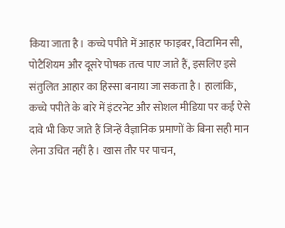किया जाता है। कच्चे पपीते में आहार फाइबर, विटामिन सी, पोटैशियम और दूसरे पोषक तत्व पाए जाते हैं, इसलिए इसे संतुलित आहार का हिस्सा बनाया जा सकता है। हालांकि, कच्चे पपीते के बारे में इंटरनेट और सोशल मीडिया पर कई ऐसे दावे भी किए जाते हैं जिन्हें वैज्ञानिक प्रमाणों के बिना सही मान लेना उचित नहीं है। खास तौर पर पाचन,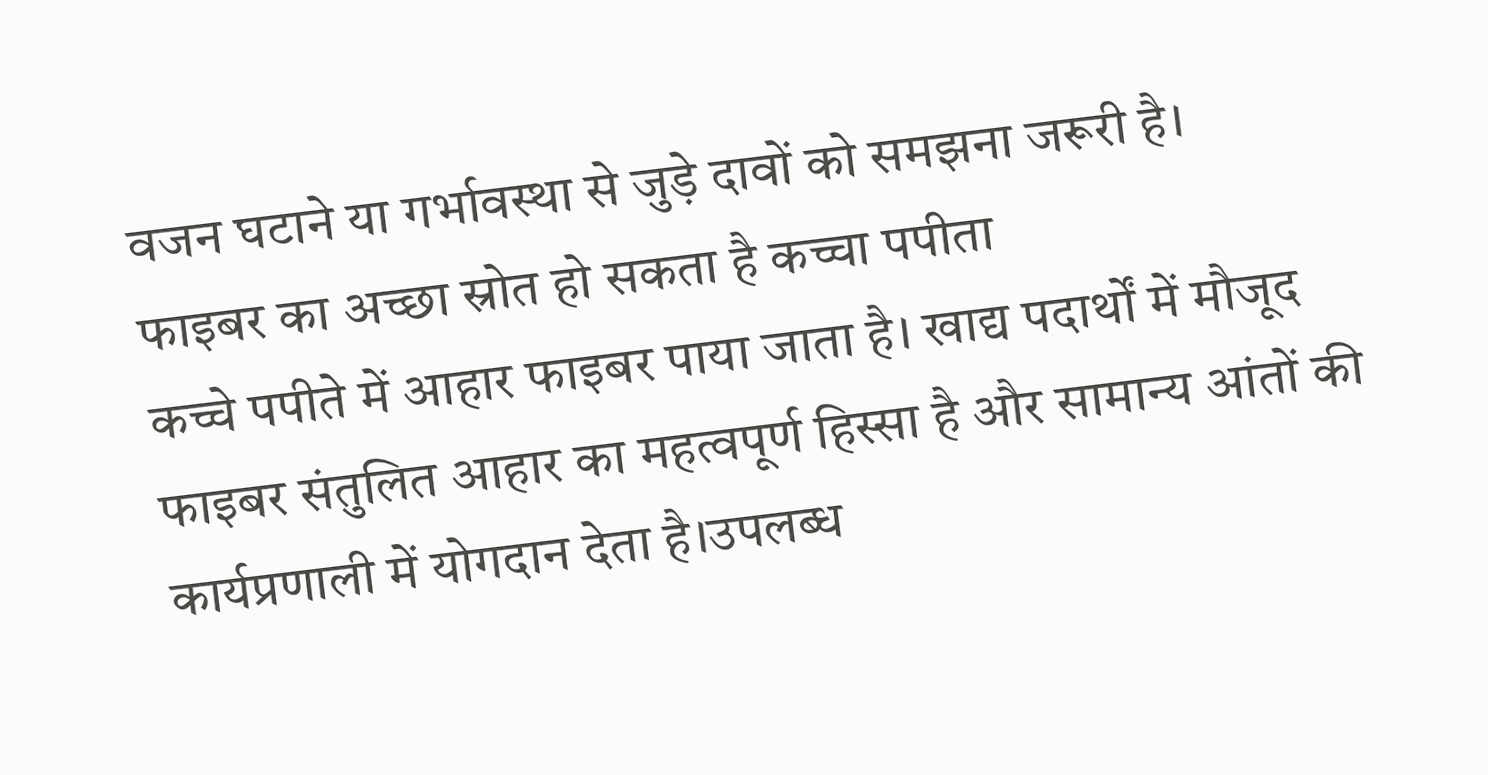वजन घटाने या गर्भावस्था से जुड़े दावों को समझना जरूरी है।
फाइबर का अच्छा स्रोत हो सकता है कच्चा पपीता
कच्चे पपीते में आहार फाइबर पाया जाता है। खाद्य पदार्थों में मौजूद फाइबर संतुलित आहार का महत्वपूर्ण हिस्सा है और सामान्य आंतों की कार्यप्रणाली में योगदान देता है।उपलब्ध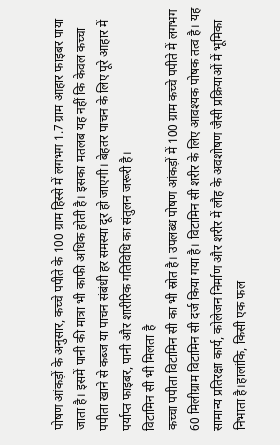पोषण आंकड़ों के अनुसार, कच्चे पपीते के 100 ग्राम हिस्से में लगभग 1.7 ग्राम आहार फाइबर पाया जाता है। इसमें पानी की मात्रा भी काफी अधिक होती है। इसका मतलब यह नहीं कि केवल कच्चा पपीता खाने से कब्ज या पाचन संबंधी हर समस्या दूर हो जाएगी। बेहतर पाचन के लिए पूरे आहार में पर्याप्त फाइबर, पानी और शारीरिक गतिविधि का संतुलन जरूरी है।
विटामिन सी भी मिलता है
कच्चा पपीता विटामिन सी का भी स्रोत है। उपलब्ध पोषण आंकड़ों में 100 ग्राम कच्चे पपीते में लगभग 60 मिलीग्राम विटामिन सी दर्ज किया गया है। विटामिन सी शरीर के लिए आवश्यक पोषक तत्व है। यह सामान्य प्रतिरक्षा कार्य, कोलेजन निर्माण और शरीर में लौह के अवशोषण जैसी प्रक्रियाओं में भूमिका निभाता है।हालांकि, किसी एक फल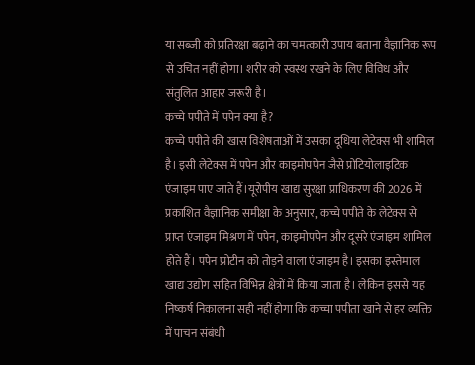या सब्जी को प्रतिरक्षा बढ़ाने का चमत्कारी उपाय बताना वैज्ञानिक रूप से उचित नहीं होगा। शरीर को स्वस्थ रखने के लिए विविध और संतुलित आहार जरूरी है।
कच्चे पपीते में पपेन क्या है?
कच्चे पपीते की खास विशेषताओं में उसका दूधिया लेटेक्स भी शामिल है। इसी लेटेक्स में पपेन और काइमोपपेन जैसे प्रोटियोलाइटिक एंजाइम पाए जाते हैं।यूरोपीय खाद्य सुरक्षा प्राधिकरण की 2026 में प्रकाशित वैज्ञानिक समीक्षा के अनुसार, कच्चे पपीते के लेटेक्स से प्राप्त एंजाइम मिश्रण में पपेन, काइमोपपेन और दूसरे एंजाइम शामिल होते हैं। पपेन प्रोटीन को तोड़ने वाला एंजाइम है। इसका इस्तेमाल खाद्य उद्योग सहित विभिन्न क्षेत्रों में किया जाता है। लेकिन इससे यह निष्कर्ष निकालना सही नहीं होगा कि कच्चा पपीता खाने से हर व्यक्ति में पाचन संबंधी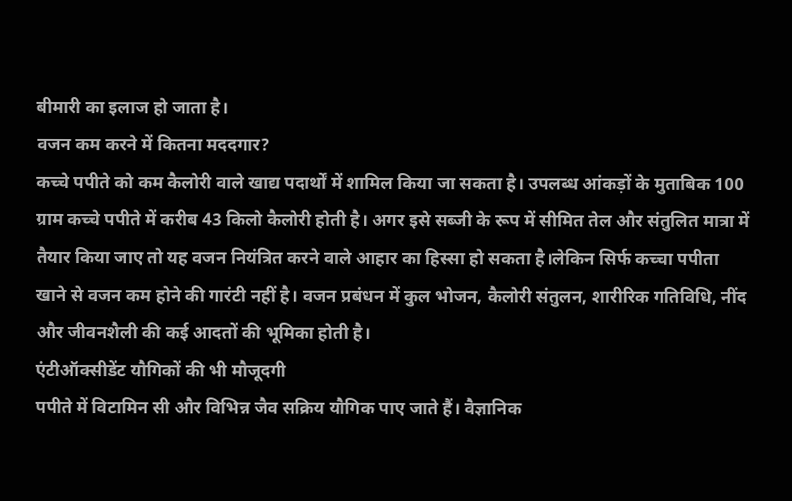बीमारी का इलाज हो जाता है।
वजन कम करने में कितना मददगार?
कच्चे पपीते को कम कैलोरी वाले खाद्य पदार्थों में शामिल किया जा सकता है। उपलब्ध आंकड़ों के मुताबिक 100 ग्राम कच्चे पपीते में करीब 43 किलो कैलोरी होती है। अगर इसे सब्जी के रूप में सीमित तेल और संतुलित मात्रा में तैयार किया जाए तो यह वजन नियंत्रित करने वाले आहार का हिस्सा हो सकता है।लेकिन सिर्फ कच्चा पपीता खाने से वजन कम होने की गारंटी नहीं है। वजन प्रबंधन में कुल भोजन, कैलोरी संतुलन, शारीरिक गतिविधि, नींद और जीवनशैली की कई आदतों की भूमिका होती है।
एंटीऑक्सीडेंट यौगिकों की भी मौजूदगी
पपीते में विटामिन सी और विभिन्न जैव सक्रिय यौगिक पाए जाते हैं। वैज्ञानिक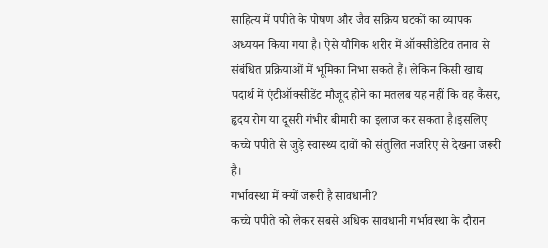साहित्य में पपीते के पोषण और जैव सक्रिय घटकों का व्यापक अध्ययन किया गया है। ऐसे यौगिक शरीर में ऑक्सीडेटिव तनाव से संबंधित प्रक्रियाओं में भूमिका निभा सकते हैं। लेकिन किसी खाद्य पदार्थ में एंटीऑक्सीडेंट मौजूद होने का मतलब यह नहीं कि वह कैंसर, हृदय रोग या दूसरी गंभीर बीमारी का इलाज कर सकता है।इसलिए कच्चे पपीते से जुड़े स्वास्थ्य दावों को संतुलित नजरिए से देखना जरूरी है।
गर्भावस्था में क्यों जरूरी है सावधानी?
कच्चे पपीते को लेकर सबसे अधिक सावधानी गर्भावस्था के दौरान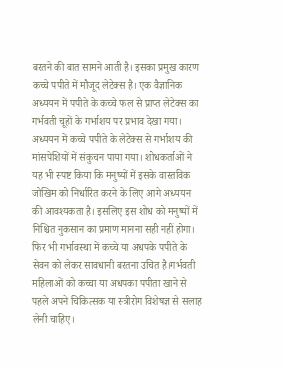बरतने की बात सामने आती है। इसका प्रमुख कारण कच्चे पपीते में मौजूद लेटेक्स है। एक वैज्ञानिक अध्ययन में पपीते के कच्चे फल से प्राप्त लेटेक्स का गर्भवती चूहों के गर्भाशय पर प्रभाव देखा गया। अध्ययन में कच्चे पपीते के लेटेक्स से गर्भाशय की मांसपेशियों में संकुचन पाया गया। शोधकर्ताओं ने यह भी स्पष्ट किया कि मनुष्यों में इसके वास्तविक जोखिम को निर्धारित करने के लिए आगे अध्ययन की आवश्यकता है। इसलिए इस शोध को मनुष्यों में निश्चित नुकसान का प्रमाण मानना सही नहीं होगा। फिर भी गर्भावस्था में कच्चे या अधपके पपीते के सेवन को लेकर सावधानी बरतना उचित है।गर्भवती महिलाओं को कच्चा या अधपका पपीता खाने से पहले अपने चिकित्सक या स्त्रीरोग विशेषज्ञ से सलाह लेनी चाहिए।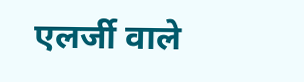एलर्जी वाले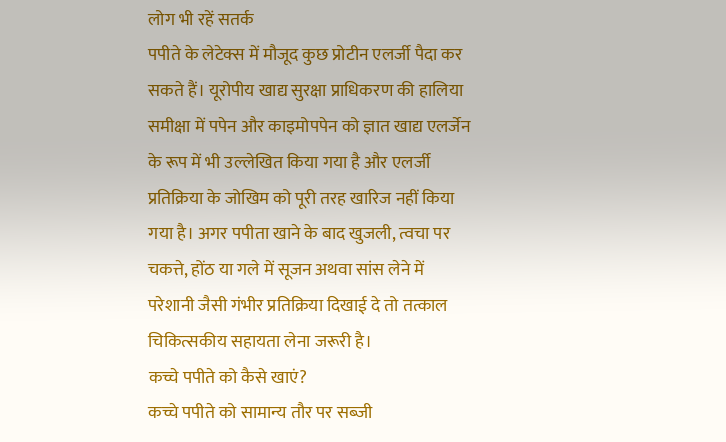लोग भी रहें सतर्क
पपीते के लेटेक्स में मौजूद कुछ प्रोटीन एलर्जी पैदा कर सकते हैं। यूरोपीय खाद्य सुरक्षा प्राधिकरण की हालिया समीक्षा में पपेन और काइमोपपेन को ज्ञात खाद्य एलर्जेन के रूप में भी उल्लेखित किया गया है और एलर्जी प्रतिक्रिया के जोखिम को पूरी तरह खारिज नहीं किया गया है। अगर पपीता खाने के बाद खुजली, त्वचा पर चकत्ते, होंठ या गले में सूजन अथवा सांस लेने में परेशानी जैसी गंभीर प्रतिक्रिया दिखाई दे तो तत्काल चिकित्सकीय सहायता लेना जरूरी है।
कच्चे पपीते को कैसे खाएं?
कच्चे पपीते को सामान्य तौर पर सब्जी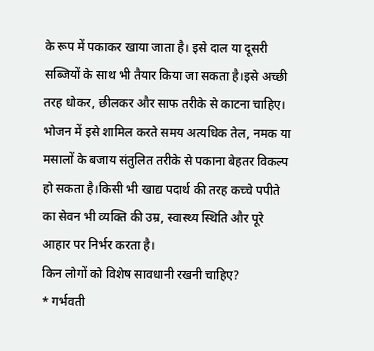के रूप में पकाकर खाया जाता है। इसे दाल या दूसरी सब्जियों के साथ भी तैयार किया जा सकता है।इसे अच्छी तरह धोकर, छीलकर और साफ तरीके से काटना चाहिए। भोजन में इसे शामिल करते समय अत्यधिक तेल, नमक या मसालों के बजाय संतुलित तरीके से पकाना बेहतर विकल्प हो सकता है।किसी भी खाद्य पदार्थ की तरह कच्चे पपीते का सेवन भी व्यक्ति की उम्र, स्वास्थ्य स्थिति और पूरे आहार पर निर्भर करता है।
किन लोगों को विशेष सावधानी रखनी चाहिए?
* गर्भवती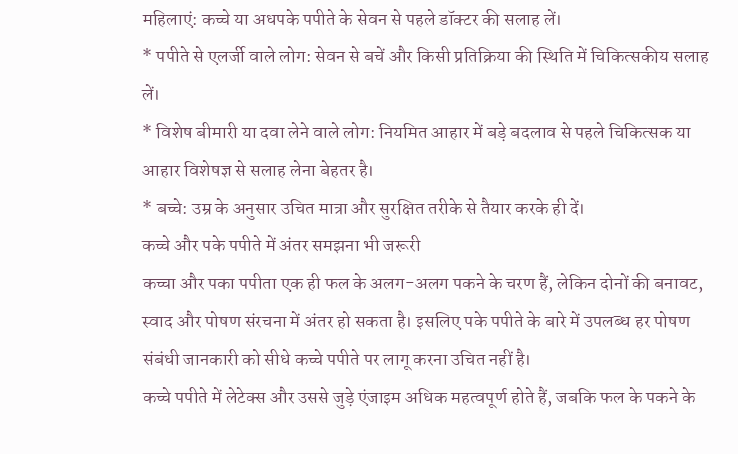महिलाएं: कच्चे या अधपके पपीते के सेवन से पहले डॉक्टर की सलाह लें।
* पपीते से एलर्जी वाले लोग: सेवन से बचें और किसी प्रतिक्रिया की स्थिति में चिकित्सकीय सलाह लें।
* विशेष बीमारी या दवा लेने वाले लोग: नियमित आहार में बड़े बदलाव से पहले चिकित्सक या आहार विशेषज्ञ से सलाह लेना बेहतर है।
* बच्चे: उम्र के अनुसार उचित मात्रा और सुरक्षित तरीके से तैयार करके ही दें।
कच्चे और पके पपीते में अंतर समझना भी जरूरी
कच्चा और पका पपीता एक ही फल के अलग-अलग पकने के चरण हैं, लेकिन दोनों की बनावट, स्वाद और पोषण संरचना में अंतर हो सकता है। इसलिए पके पपीते के बारे में उपलब्ध हर पोषण संबंधी जानकारी को सीधे कच्चे पपीते पर लागू करना उचित नहीं है।
कच्चे पपीते में लेटेक्स और उससे जुड़े एंजाइम अधिक महत्वपूर्ण होते हैं, जबकि फल के पकने के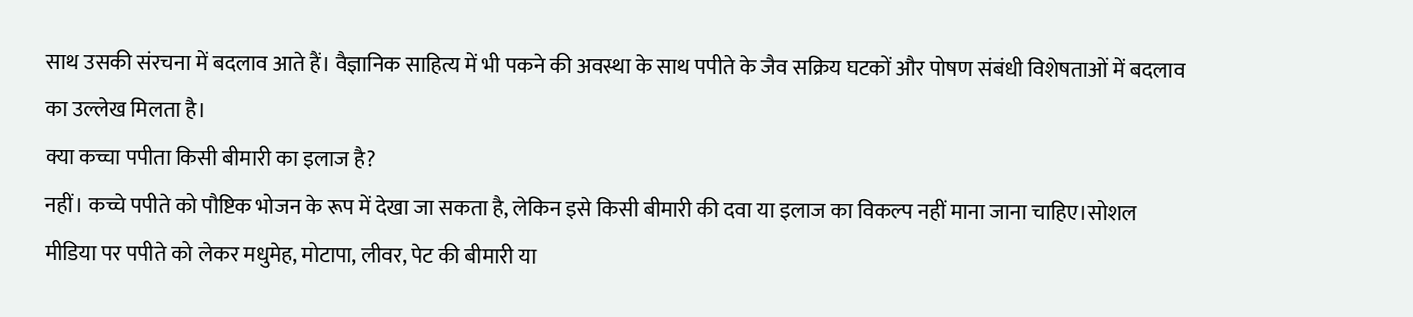साथ उसकी संरचना में बदलाव आते हैं। वैज्ञानिक साहित्य में भी पकने की अवस्था के साथ पपीते के जैव सक्रिय घटकों और पोषण संबंधी विशेषताओं में बदलाव का उल्लेख मिलता है।
क्या कच्चा पपीता किसी बीमारी का इलाज है?
नहीं। कच्चे पपीते को पौष्टिक भोजन के रूप में देखा जा सकता है, लेकिन इसे किसी बीमारी की दवा या इलाज का विकल्प नहीं माना जाना चाहिए।सोशल मीडिया पर पपीते को लेकर मधुमेह, मोटापा, लीवर, पेट की बीमारी या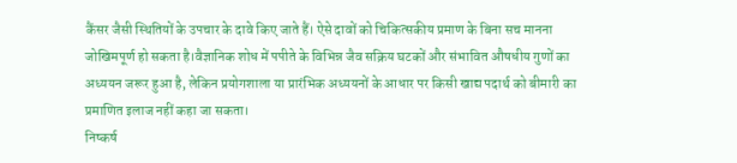कैंसर जैसी स्थितियों के उपचार के दावे किए जाते हैं। ऐसे दावों को चिकित्सकीय प्रमाण के बिना सच मानना जोखिमपूर्ण हो सकता है।वैज्ञानिक शोध में पपीते के विभिन्न जैव सक्रिय घटकों और संभावित औषधीय गुणों का अध्ययन जरूर हुआ है, लेकिन प्रयोगशाला या प्रारंभिक अध्ययनों के आधार पर किसी खाद्य पदार्थ को बीमारी का प्रमाणित इलाज नहीं कहा जा सकता।
निष्कर्ष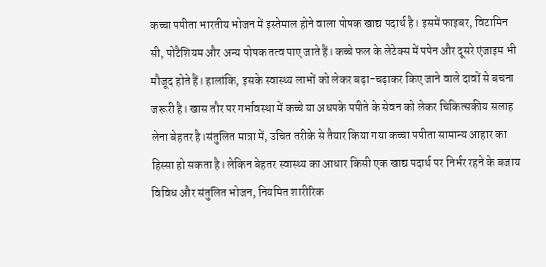कच्चा पपीता भारतीय भोजन में इस्तेमाल होने वाला पोषक खाद्य पदार्थ है। इसमें फाइबर, विटामिन सी, पोटैशियम और अन्य पोषक तत्व पाए जाते हैं। कच्चे फल के लेटेक्स में पपेन और दूसरे एंजाइम भी मौजूद होते हैं। हालांकि, इसके स्वास्थ्य लाभों को लेकर बढ़ा-चढ़ाकर किए जाने वाले दावों से बचना जरूरी है। खास तौर पर गर्भावस्था में कच्चे या अधपके पपीते के सेवन को लेकर चिकित्सकीय सलाह लेना बेहतर है।संतुलित मात्रा में, उचित तरीके से तैयार किया गया कच्चा पपीता सामान्य आहार का हिस्सा हो सकता है। लेकिन बेहतर स्वास्थ्य का आधार किसी एक खाद्य पदार्थ पर निर्भर रहने के बजाय विविध और संतुलित भोजन, नियमित शारीरिक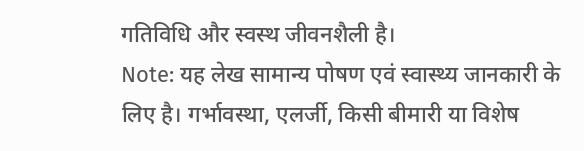गतिविधि और स्वस्थ जीवनशैली है।
Note: यह लेख सामान्य पोषण एवं स्वास्थ्य जानकारी के लिए है। गर्भावस्था, एलर्जी, किसी बीमारी या विशेष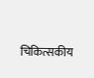चिकित्सकीय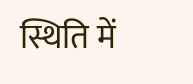स्थिति में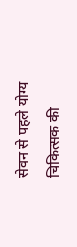सेवन से पहले योग्य चिकित्सक की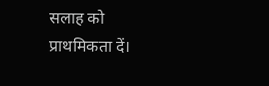सलाह को प्राथमिकता दें।